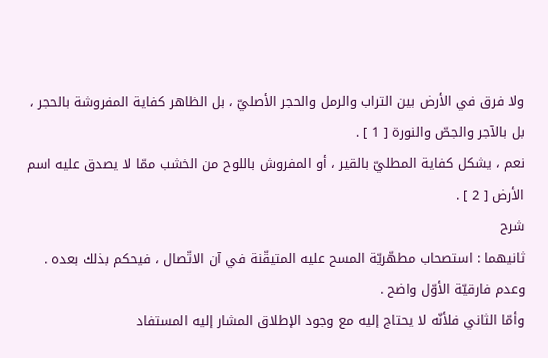ولا فرق في الأرض بين التراب والرمل والحجر الأصليّ ، بل الظاهر كفاية المفروشة بالحجر ، بل بالآجر والجصّ والنورة [ 1 ] .
نعم ، يشكل كفاية المطليّ بالقير ، أو المفروش باللوح من الخشب ممّا لا يصدق عليه اسم الأرض [ 2 ] .
شرح
ثانيهما : استصحاب مطهّريّة المسح عليه المتيقّنة في آن الاتّصال ، فيحكم بذلك بعده .
وعدم فارقيّة الأوّل واضح .
وأمّا الثاني فلأنّه لا يحتاج إليه مع وجود الإطلاق المشار إليه المستفاد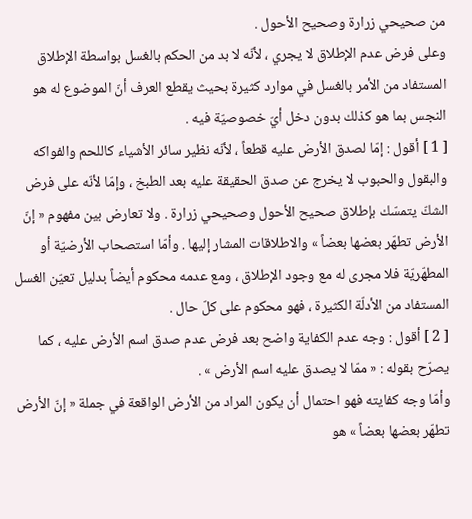من صحيحي زرارة وصحيح الأحول .
وعلى فرض عدم الإطلاق لا يجري ، لأنّه لا بد من الحكم بالغسل بواسطة الإطلاق المستفاد من الأمر بالغسل في موارد كثيرة بحيث يقطع العرف أنّ الموضوع له هو النجس بما هو كذلك بدون دخل أيّ خصوصيّة فيه .
[ 1 ] أقول : إمّا لصدق الأرض عليه قطعاً ، لأنّه نظير سائر الأشياء كاللحم والفواكه والبقول والحبوب لا يخرج عن صدق الحقيقة عليه بعد الطبخ ، وإمّا لأنّه على فرض الشكّ يتمسّك بإطلاق صحيح الأحول وصحيحي زرارة . ولا تعارض بين مفهوم « إنّ الأرض تطهّر بعضها بعضاً » والاطلاقات المشار إليها . وأمّا استصحاب الأرضيّة أو المطهّريّة فلا مجرى له مع وجود الإطلاق ، ومع عدمه محكوم أيضاً بدليل تعيّن الغسل المستفاد من الأدلّة الكثيرة ، فهو محكوم على كلّ حال .
[ 2 ] أقول : وجه عدم الكفاية واضح بعد فرض عدم صدق اسم الأرض عليه ، كما يصرّح بقوله : « ممّا لا يصدق عليه اسم الأرض » .
وأمّا وجه كفايته فهو احتمال أن يكون المراد من الأرض الواقعة في جملة « إنّ الأرض تطهّر بعضها بعضاً » هو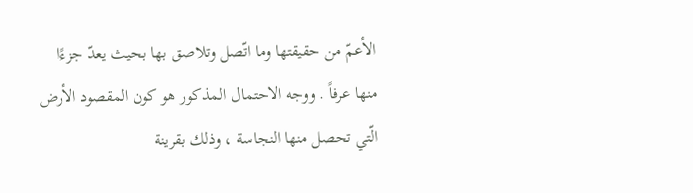الأعمّ من حقيقتها وما اتّصل وتلاصق بها بحيث يعدّ جزءًا منها عرفاً . ووجه الاحتمال المذكور هو كون المقصود الأرض الّتي تحصل منها النجاسة ، وذلك بقرينة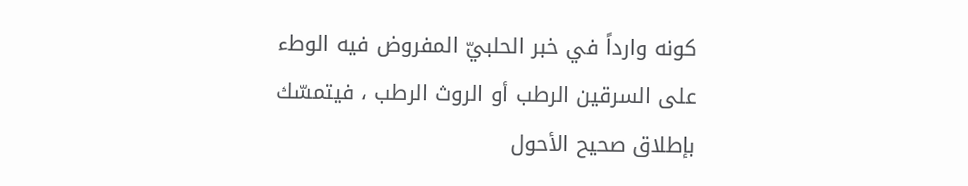كونه وارداً في خبر الحلبيّ المفروض فيه الوطء على السرقين الرطب أو الروث الرطب ، فيتمسّك بإطلاق صحيح الأحول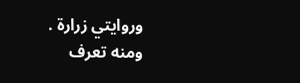وروايتي زرارة . ومنه تعرف